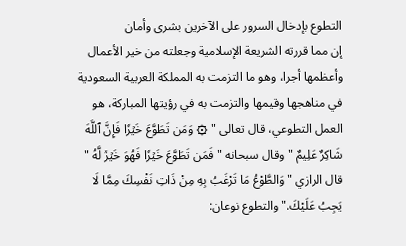التطوع بإدخال السرور على الآخرين بشرى وأمان
إن مما قررته الشريعة الإسلامية وجعلته من خير الأعمال وأعظمها أجرا، وهو ما التزمت به المملكة العربية السعودية في مناهجها وقيمها والتزمت به في رؤيتها المباركة، هو العمل التطوعي، قال تعالى " ۞ وَمَن تَطَوَّعَ خَيۡرٗا فَإِنَّ ٱللَّهَ شَاكِرٌ عَلِيمٌ " وقال سبحانه " فَمَن تَطَوَّعَ خَيۡرٗا فَهُوَ خَيۡرٞ لَّهُ " قال الرازي "وَالطَّوْعُ مَا تَرْغَبُ بِهِ مِنْ ذَاتِ نَفْسِكَ مِمَّا لَا يَجِبُ عَلَيْكَ." والتطوع نوعان: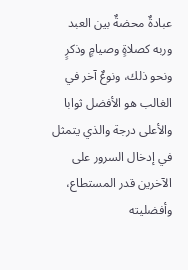عبادةٌ محضةٌ بين العبد وربه كصلاةٍ وصيامٍ وذكرٍ ونحو ذلك، ونوعٌ آخر في الغالب هو الأفضل ثوابا والأعلى درجة والذي يتمثل في إدخال السرور على الآخرين قدر المستطاع، وأفضليته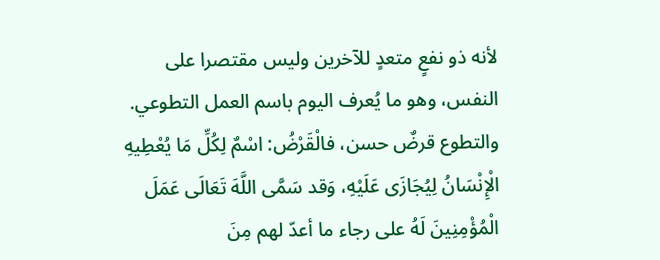لأنه ذو نفعٍ متعدٍ للآخرين وليس مقتصرا على النفس، وهو ما يُعرف اليوم باسم العمل التطوعي. والتطوع قرضٌ حسن، فالْقَرْضُ: اسْمٌ لِكُلِّ مَا يُعْطِيهِ الْإِنْسَانُ لِيُجَازَى عَلَيْهِ، وَقد سَمَّى اللَّهَ تَعَالَى عَمَلَ الْمُؤْمِنِينَ لَهُ على رجاء ما أعدّ لهم مِنَ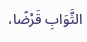الثَّوَابِ قَرْضًا،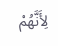لِأَنَّهُمْ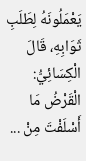يَعْمَلُونَهُ لِطَلَبِ ثَوَابِهِ، قَالَ الْكِسَائِيُّ: الْقَرْضُ مَا أَسْلَفْتَ مِنْ ...